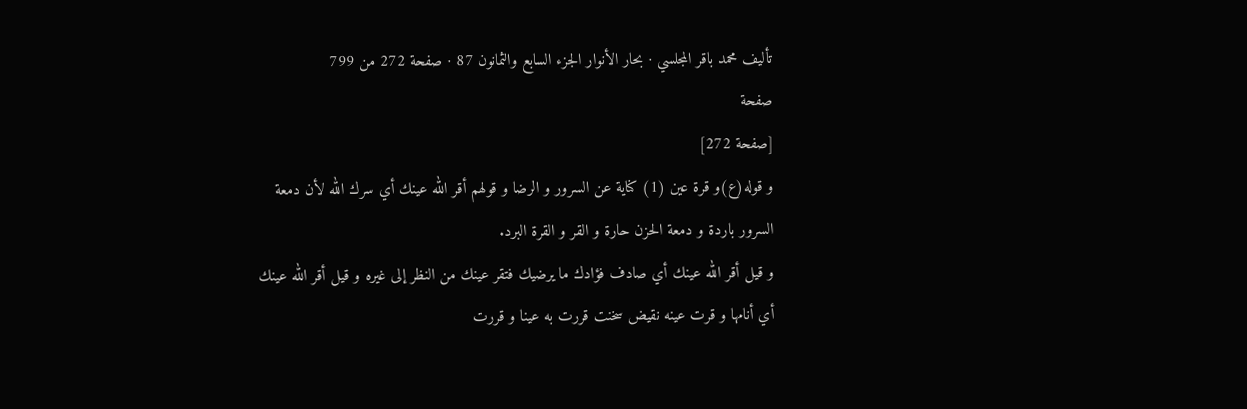تأليف محمد باقر المجلسي · بحار الأنوار الجزء السابع والثمانون 87 · صفحة 272 من 799
صفحة
[صفحة 272]
و قوله(ع)و قرة عين (1) كناية عن السرور و الرضا و قولهم أقر الله عينك أي سرك الله لأن دمعة السرور باردة و دمعة الحزن حارة و القر و القرة البرد.
و قيل أقر الله عينك أي صادف فؤادك ما يرضيك فتقر عينك من النظر إلى غيره و قيل أقر الله عينك أي أنامها و قرت عينه نقيض سخنت قررت به عينا و قررت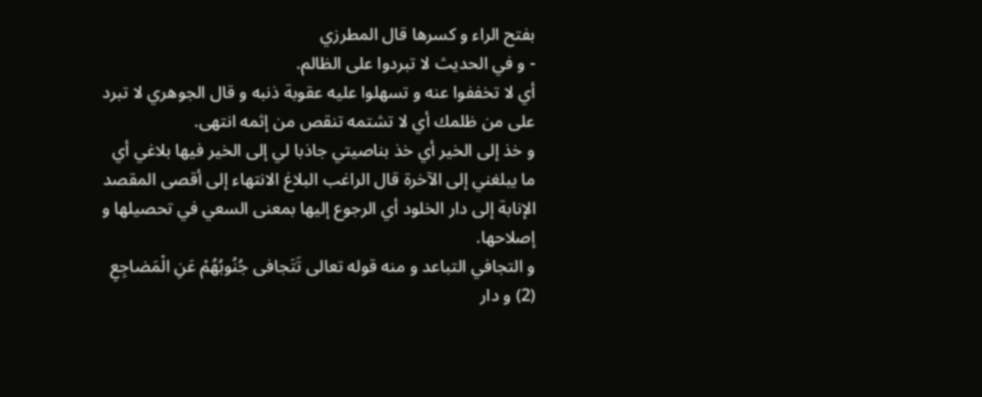بفتح الراء و كسرها قال المطرزي
- و في الحديث لا تبردوا على الظالم.
أي لا تخففوا عنه و تسهلوا عليه عقوبة ذنبه و قال الجوهري لا تبرد على من ظلمك أي لا تشتمه تنقص من إثمه انتهى.
و خذ إلى الخير أي خذ بناصيتي جاذبا لي إلى الخير فيها بلاغي أي ما يبلغني إلى الآخرة قال الراغب البلاغ الانتهاء إلى أقصى المقصد الإنابة إلى دار الخلود أي الرجوع إليها بمعنى السعي في تحصيلها و إصلاحها.
و التجافي التباعد و منه قوله تعالى تَتَجافى جُنُوبُهُمْ عَنِ الْمَضاجِعِ (2) و دار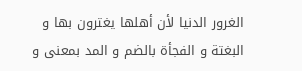الغرور الدنيا لأن أهلها يغترون بها و البغتة و الفجأة بالضم و المد بمعنى و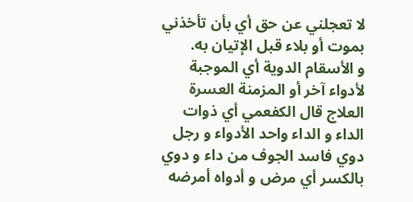لا تعجلني عن حق أي بأن تأخذني بموت أو بلاء قبل الإتيان به.
و الأسقام الدوية أي الموجبة لأدواء آخر أو المزمنة العسرة العلاج قال الكفعمي أي ذوات الداء و الداء واحد الأدواء و رجل دوي فاسد الجوف من داء و دوي بالكسر أي مرض و أدواه أمرضه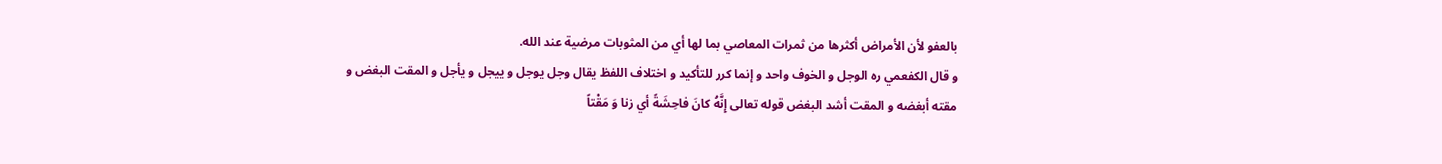بالعفو لأن الأمراض أكثرها من ثمرات المعاصي بما لها أي من المثوبات مرضية عند الله.
و قال الكفعمي ره الوجل و الخوف واحد و إنما كرر للتأكيد و اختلاف اللفظ يقال وجل يوجل و ييجل و يأجل و المقت البغض و مقته أبغضه و المقت أشد البغض قوله تعالى إِنَّهُ كانَ فاحِشَةً أي زنا وَ مَقْتاً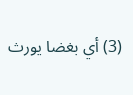(3) أي بغضا يورث